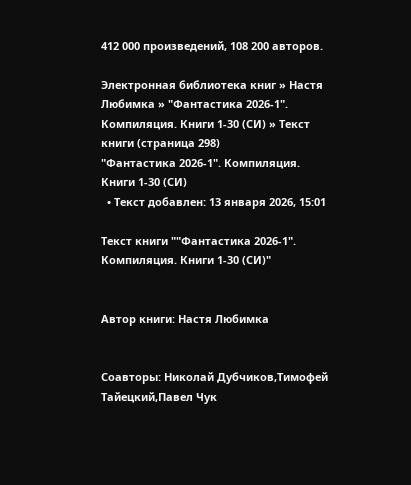412 000 произведений, 108 200 авторов.

Электронная библиотека книг » Настя Любимка » "Фантастика 2026-1". Компиляция. Книги 1-30 (СИ) » Текст книги (страница 298)
"Фантастика 2026-1". Компиляция. Книги 1-30 (СИ)
  • Текст добавлен: 13 января 2026, 15:01

Текст книги ""Фантастика 2026-1". Компиляция. Книги 1-30 (СИ)"


Автор книги: Настя Любимка


Соавторы: Николай Дубчиков,Тимофей Тайецкий,Павел Чук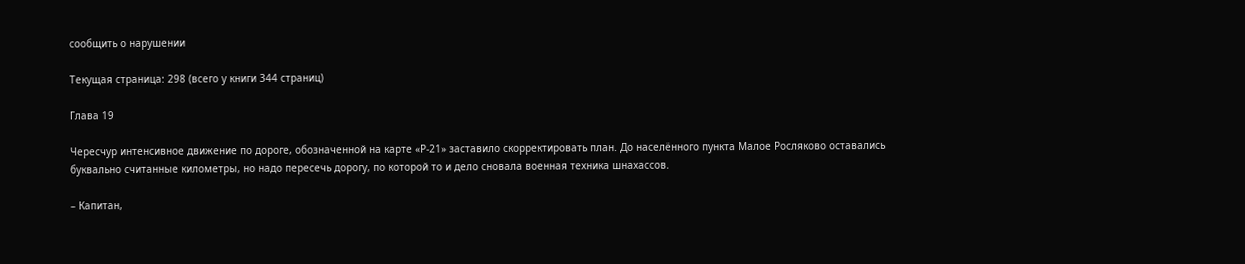сообщить о нарушении

Текущая страница: 298 (всего у книги 344 страниц)

Глава 19

Чересчур интенсивное движение по дороге, обозначенной на карте «Р-21» заставило скорректировать план. До населённого пункта Малое Росляково оставались буквально считанные километры, но надо пересечь дорогу, по которой то и дело сновала военная техника шнахассов.

– Капитан,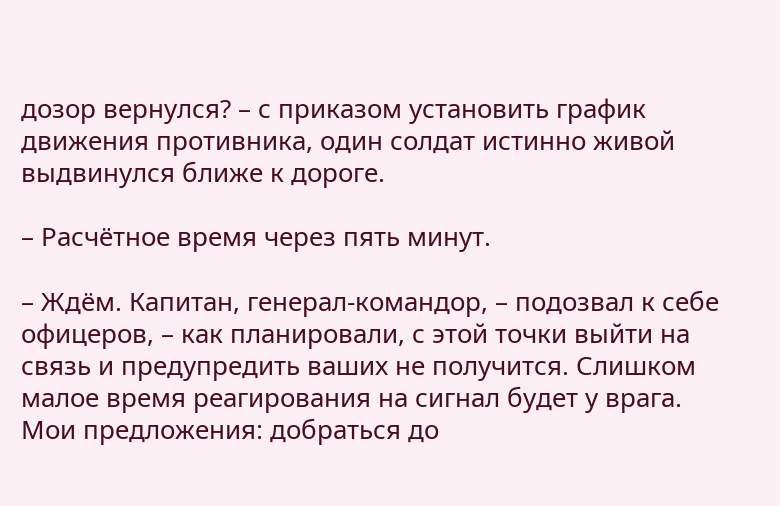дозор вернулся? – с приказом установить график движения противника, один солдат истинно живой выдвинулся ближе к дороге.

– Расчётное время через пять минут.

– Ждём. Капитан, генерал-командор, – подозвал к себе офицеров, – как планировали, с этой точки выйти на связь и предупредить ваших не получится. Слишком малое время реагирования на сигнал будет у врага. Мои предложения: добраться до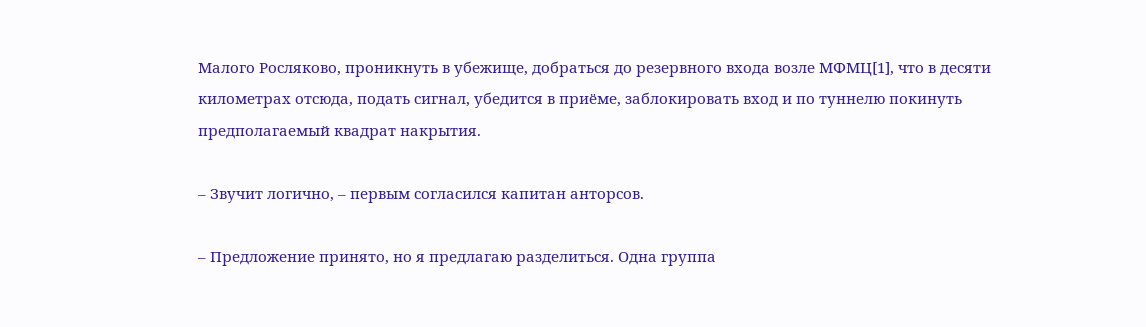Малого Росляково, проникнуть в убежище, добраться до резервного входа возле МФМЦ[1], что в десяти километрах отсюда, подать сигнал, убедится в приёме, заблокировать вход и по туннелю покинуть предполагаемый квадрат накрытия.

– Звучит логично, – первым согласился капитан анторсов.

– Предложение принято, но я предлагаю разделиться. Одна группа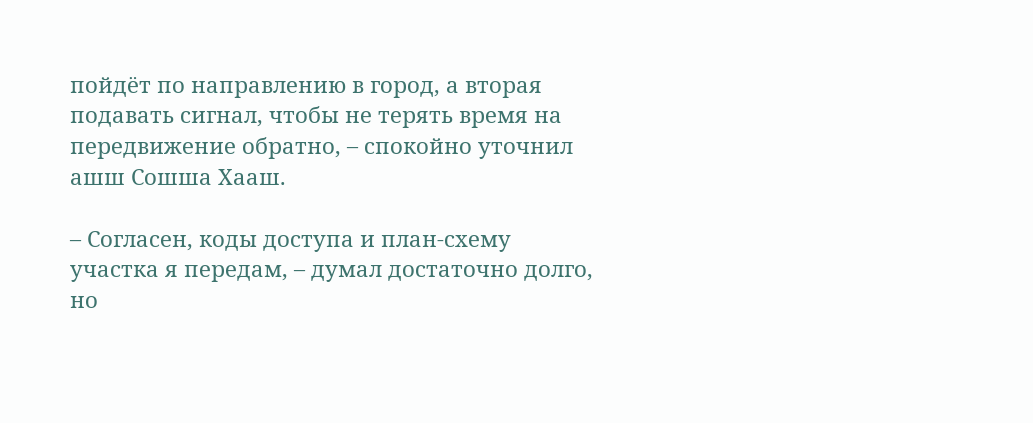пойдёт по направлению в город, а вторая подавать сигнал, чтобы не терять время на передвижение обратно, – спокойно уточнил ашш Сошша Хааш.

– Согласен, коды доступа и план-схему участка я передам, – думал достаточно долго, но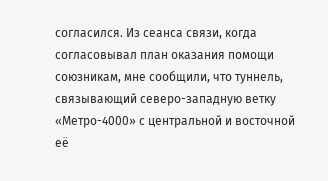согласился. Из сеанса связи, когда согласовывал план оказания помощи союзникам, мне сообщили, что туннель, связывающий северо-западную ветку «Метро-4000» с центральной и восточной её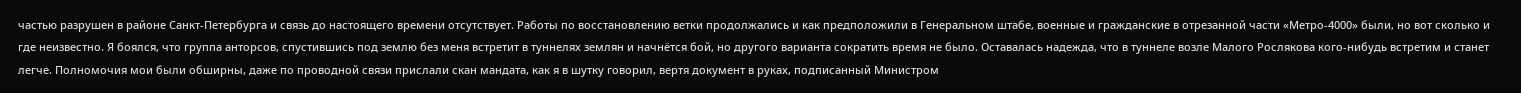частью разрушен в районе Санкт-Петербурга и связь до настоящего времени отсутствует. Работы по восстановлению ветки продолжались и как предположили в Генеральном штабе, военные и гражданские в отрезанной части «Метро-4000» были, но вот сколько и где неизвестно. Я боялся, что группа анторсов, спустившись под землю без меня встретит в туннелях землян и начнётся бой, но другого варианта сократить время не было. Оставалась надежда, что в туннеле возле Малого Рослякова кого-нибудь встретим и станет легче. Полномочия мои были обширны, даже по проводной связи прислали скан мандата, как я в шутку говорил, вертя документ в руках, подписанный Министром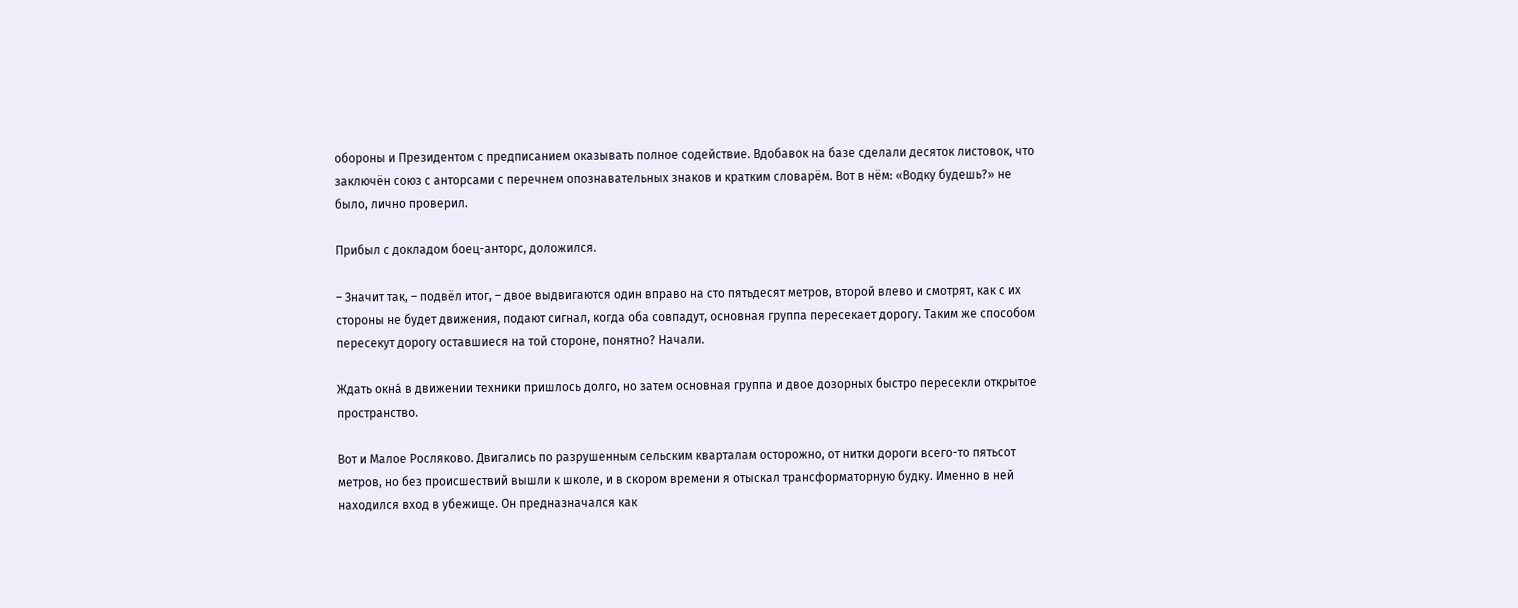обороны и Президентом с предписанием оказывать полное содействие. Вдобавок на базе сделали десяток листовок, что заключён союз с анторсами с перечнем опознавательных знаков и кратким словарём. Вот в нём: «Водку будешь?» не было, лично проверил.

Прибыл с докладом боец-анторс, доложился.

– Значит так, – подвёл итог, – двое выдвигаются один вправо на сто пятьдесят метров, второй влево и смотрят, как с их стороны не будет движения, подают сигнал, когда оба совпадут, основная группа пересекает дорогу. Таким же способом пересекут дорогу оставшиеся на той стороне, понятно? Начали.

Ждать окна́ в движении техники пришлось долго, но затем основная группа и двое дозорных быстро пересекли открытое пространство.

Вот и Малое Росляково. Двигались по разрушенным сельским кварталам осторожно, от нитки дороги всего-то пятьсот метров, но без происшествий вышли к школе, и в скором времени я отыскал трансформаторную будку. Именно в ней находился вход в убежище. Он предназначался как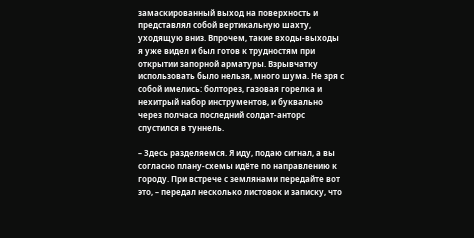замаскированный выход на поверхность и представлял собой вертикальную шахту, уходящую вниз. Впрочем, такие входы-выходы я уже видел и был готов к трудностям при открытии запорной арматуры. Взрывчатку использовать было нельзя, много шума. Не зря с собой имелись: болторез, газовая горелка и нехитрый набор инструментов, и буквально через полчаса последний солдат-анторс спустился в туннель.

– Здесь разделяемся. Я иду, подаю сигнал, а вы согласно плану-схемы идёте по направлению к городу. При встрече с землянами передайте вот это, – передал несколько листовок и записку, что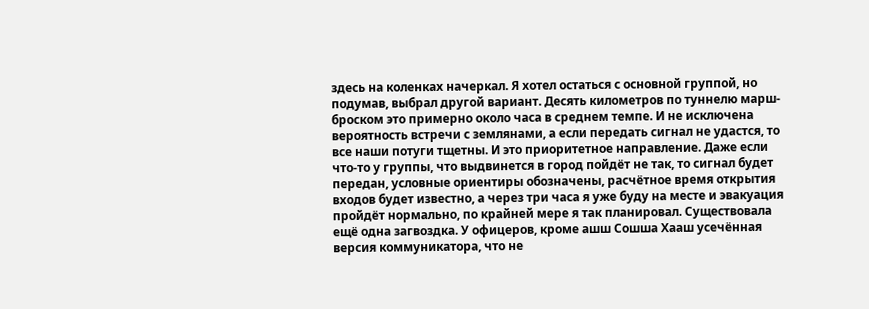здесь на коленках начеркал. Я хотел остаться с основной группой, но подумав, выбрал другой вариант. Десять километров по туннелю марш-броском это примерно около часа в среднем темпе. И не исключена вероятность встречи с землянами, а если передать сигнал не удастся, то все наши потуги тщетны. И это приоритетное направление. Даже если что-то у группы, что выдвинется в город пойдёт не так, то сигнал будет передан, условные ориентиры обозначены, расчётное время открытия входов будет известно, а через три часа я уже буду на месте и эвакуация пройдёт нормально, по крайней мере я так планировал. Существовала ещё одна загвоздка. У офицеров, кроме ашш Сошша Хааш усечённая версия коммуникатора, что не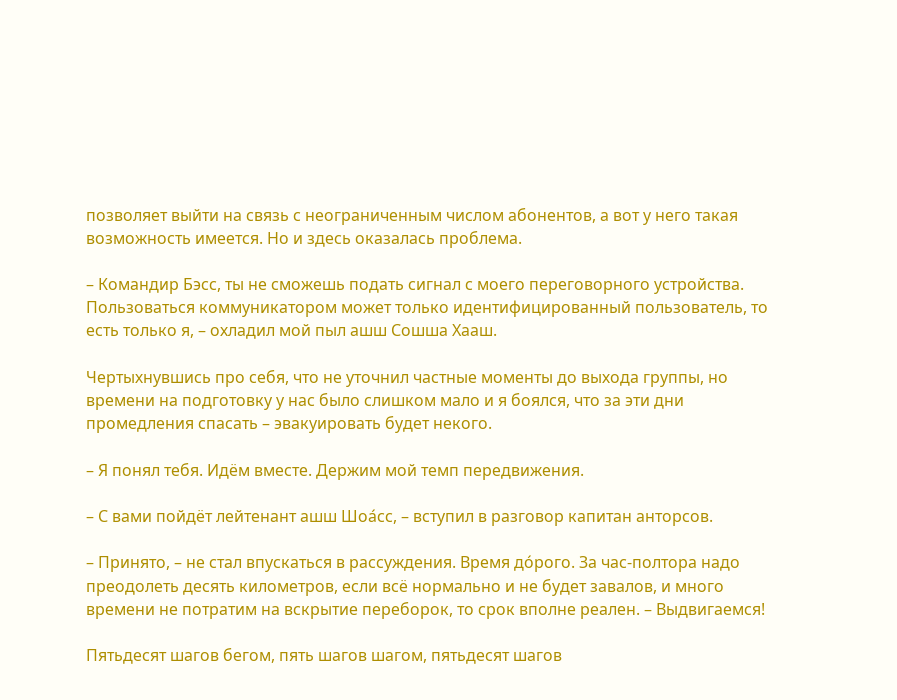позволяет выйти на связь с неограниченным числом абонентов, а вот у него такая возможность имеется. Но и здесь оказалась проблема.

– Командир Бэсс, ты не сможешь подать сигнал с моего переговорного устройства. Пользоваться коммуникатором может только идентифицированный пользователь, то есть только я, – охладил мой пыл ашш Сошша Хааш.

Чертыхнувшись про себя, что не уточнил частные моменты до выхода группы, но времени на подготовку у нас было слишком мало и я боялся, что за эти дни промедления спасать – эвакуировать будет некого.

– Я понял тебя. Идём вместе. Держим мой темп передвижения.

– С вами пойдёт лейтенант ашш Шоа́сс, – вступил в разговор капитан анторсов.

– Принято, – не стал впускаться в рассуждения. Время до́рого. За час-полтора надо преодолеть десять километров, если всё нормально и не будет завалов, и много времени не потратим на вскрытие переборок, то срок вполне реален. – Выдвигаемся!

Пятьдесят шагов бегом, пять шагов шагом, пятьдесят шагов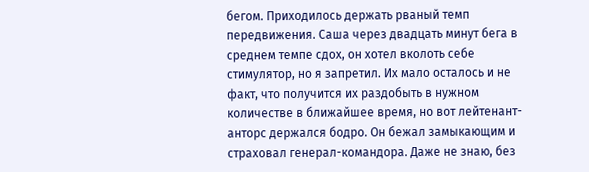бегом. Приходилось держать рваный темп передвижения. Саша через двадцать минут бега в среднем темпе сдох, он хотел вколоть себе стимулятор, но я запретил. Их мало осталось и не факт, что получится их раздобыть в нужном количестве в ближайшее время, но вот лейтенант-анторс держался бодро. Он бежал замыкающим и страховал генерал-командора. Даже не знаю, без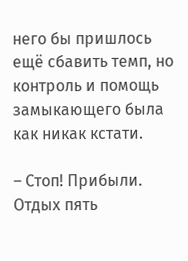него бы пришлось ещё сбавить темп, но контроль и помощь замыкающего была как никак кстати.

– Стоп! Прибыли. Отдых пять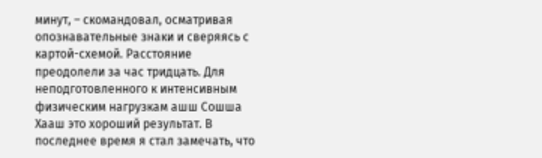минут, – скомандовал, осматривая опознавательные знаки и сверяясь с картой-схемой. Расстояние преодолели за час тридцать. Для неподготовленного к интенсивным физическим нагрузкам ашш Сошша Хааш это хороший результат. В последнее время я стал замечать, что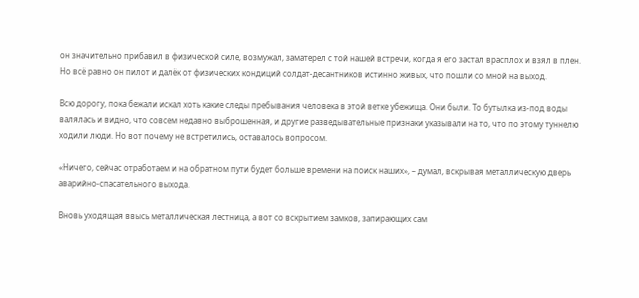он значительно прибавил в физической силе, возмужал, заматерел с той нашей встречи, когда я его застал врасплох и взял в плен. Но всё равно он пилот и далёк от физических кондиций солдат-десантников истинно живых, что пошли со мной на выход.

Всю дорогу, пока бежали искал хоть какие следы пребывания человека в этой ветке убежища. Они были. То бутылка из-под воды валялась и видно, что совсем недавно выброшенная, и другие разведывательные признаки указывали на то, что по этому туннелю ходили люди. Но вот почему не встретились, оставалось вопросом.

«Ничего, сейчас отработаем и на обратном пути будет больше времени на поиск наших», – думал, вскрывая металлическую дверь аварийно-спасательного выхода.

Вновь уходящая ввысь металлическая лестница, а вот со вскрытием замков, запирающих сам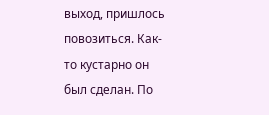выход, пришлось повозиться. Как-то кустарно он был сделан. По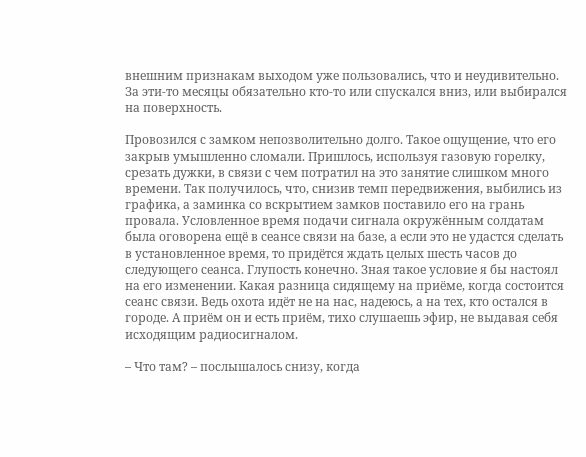внешним признакам выходом уже пользовались, что и неудивительно. За эти-то месяцы обязательно кто-то или спускался вниз, или выбирался на поверхность.

Провозился с замком непозволительно долго. Такое ощущение, что его закрыв умышленно сломали. Пришлось, используя газовую горелку, срезать дужки, в связи с чем потратил на это занятие слишком много времени. Так получилось, что, снизив темп передвижения, выбились из графика, а заминка со вскрытием замков поставило его на грань провала. Условленное время подачи сигнала окружённым солдатам была оговорена ещё в сеансе связи на базе, а если это не удастся сделать в установленное время, то придётся ждать целых шесть часов до следующего сеанса. Глупость конечно. Зная такое условие я бы настоял на его изменении. Какая разница сидящему на приёме, когда состоится сеанс связи. Ведь охота идёт не на нас, надеюсь, а на тех, кто остался в городе. А приём он и есть приём, тихо слушаешь эфир, не выдавая себя исходящим радиосигналом.

– Что там? – послышалось снизу, когда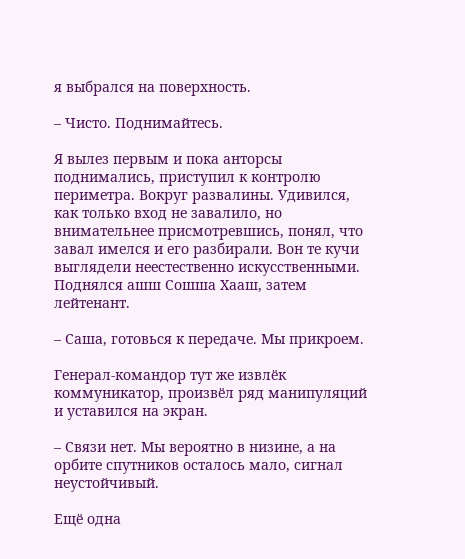я выбрался на поверхность.

– Чисто. Поднимайтесь.

Я вылез первым и пока анторсы поднимались, приступил к контролю периметра. Вокруг развалины. Удивился, как только вход не завалило, но внимательнее присмотревшись, понял, что завал имелся и его разбирали. Вон те кучи выглядели неестественно искусственными. Поднялся ашш Сошша Хааш, затем лейтенант.

– Саша, готовься к передаче. Мы прикроем.

Генерал-командор тут же извлёк коммуникатор, произвёл ряд манипуляций и уставился на экран.

– Связи нет. Мы вероятно в низине, а на орбите спутников осталось мало, сигнал неустойчивый.

Ещё одна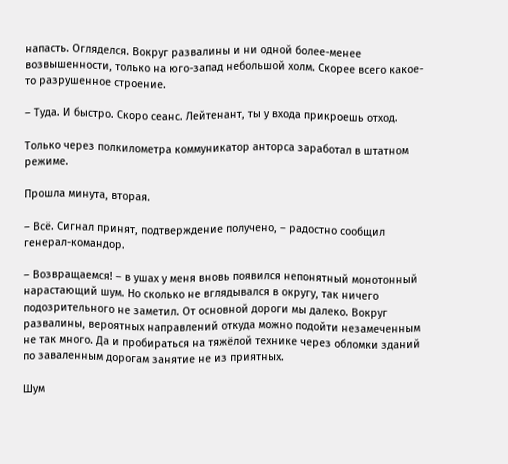напасть. Огляделся. Вокруг развалины и ни одной более-менее возвышенности, только на юго-запад небольшой холм. Скорее всего какое-то разрушенное строение.

– Туда. И быстро. Скоро сеанс. Лейтенант, ты у входа прикроешь отход.

Только через полкилометра коммуникатор анторса заработал в штатном режиме.

Прошла минута, вторая.

– Всё. Сигнал принят, подтверждение получено, – радостно сообщил генерал-командор.

– Возвращаемся! – в ушах у меня вновь появился непонятный монотонный нарастающий шум. Но сколько не вглядывался в округу, так ничего подозрительного не заметил. От основной дороги мы далеко. Вокруг развалины, вероятных направлений откуда можно подойти незамеченным не так много. Да и пробираться на тяжёлой технике через обломки зданий по заваленным дорогам занятие не из приятных.

Шум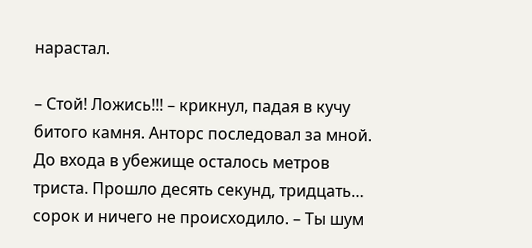нарастал.

– Стой! Ложись!!! – крикнул, падая в кучу битого камня. Анторс последовал за мной. До входа в убежище осталось метров триста. Прошло десять секунд, тридцать… сорок и ничего не происходило. – Ты шум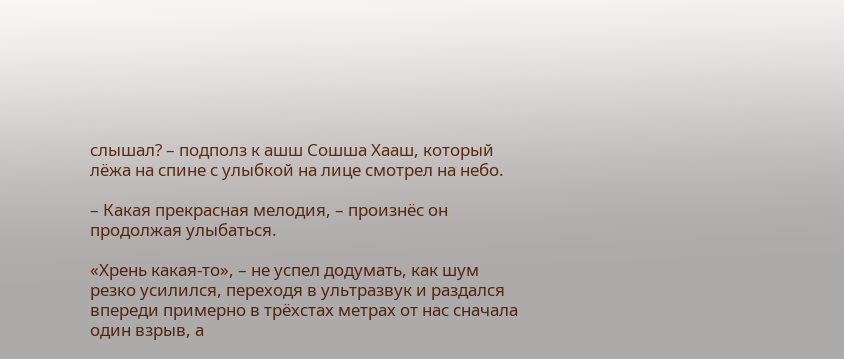слышал? – подполз к ашш Сошша Хааш, который лёжа на спине с улыбкой на лице смотрел на небо.

– Какая прекрасная мелодия, – произнёс он продолжая улыбаться.

«Хрень какая-то», – не успел додумать, как шум резко усилился, переходя в ультразвук и раздался впереди примерно в трёхстах метрах от нас сначала один взрыв, а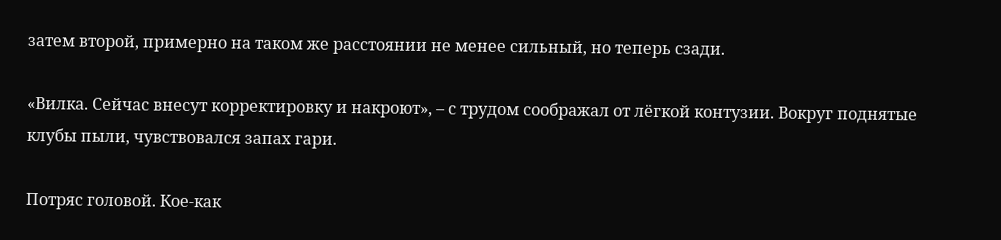затем второй, примерно на таком же расстоянии не менее сильный, но теперь сзади.

«Вилка. Сейчас внесут корректировку и накроют», – с трудом соображал от лёгкой контузии. Вокруг поднятые клубы пыли, чувствовался запах гари.

Потряс головой. Кое-как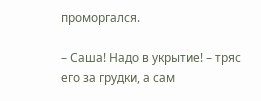проморгался.

– Саша! Надо в укрытие! – тряс его за грудки, а сам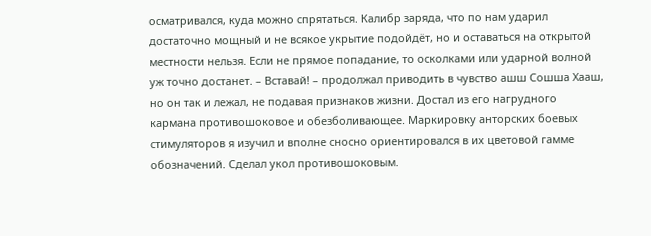осматривался, куда можно спрятаться. Калибр заряда, что по нам ударил достаточно мощный и не всякое укрытие подойдёт, но и оставаться на открытой местности нельзя. Если не прямое попадание, то осколками или ударной волной уж точно достанет. – Вставай! – продолжал приводить в чувство ашш Сошша Хааш, но он так и лежал, не подавая признаков жизни. Достал из его нагрудного кармана противошоковое и обезболивающее. Маркировку анторских боевых стимуляторов я изучил и вполне сносно ориентировался в их цветовой гамме обозначений. Сделал укол противошоковым.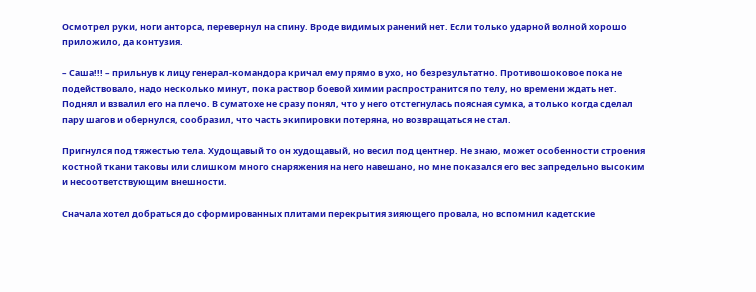Осмотрел руки, ноги анторса, перевернул на спину. Вроде видимых ранений нет. Если только ударной волной хорошо приложило, да контузия.

– Саша!!! – прильнув к лицу генерал-командора кричал ему прямо в ухо, но безрезультатно. Противошоковое пока не подействовало, надо несколько минут, пока раствор боевой химии распространится по телу, но времени ждать нет. Поднял и взвалил его на плечо. В суматохе не сразу понял, что у него отстегнулась поясная сумка, а только когда сделал пару шагов и обернулся, сообразил, что часть экипировки потеряна, но возвращаться не стал.

Пригнулся под тяжестью тела. Худощавый то он худощавый, но весил под центнер. Не знаю, может особенности строения костной ткани таковы или слишком много снаряжения на него навешано, но мне показался его вес запредельно высоким и несоответствующим внешности.

Сначала хотел добраться до сформированных плитами перекрытия зияющего провала, но вспомнил кадетские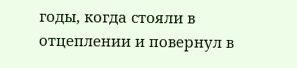годы, когда стояли в отцеплении и повернул в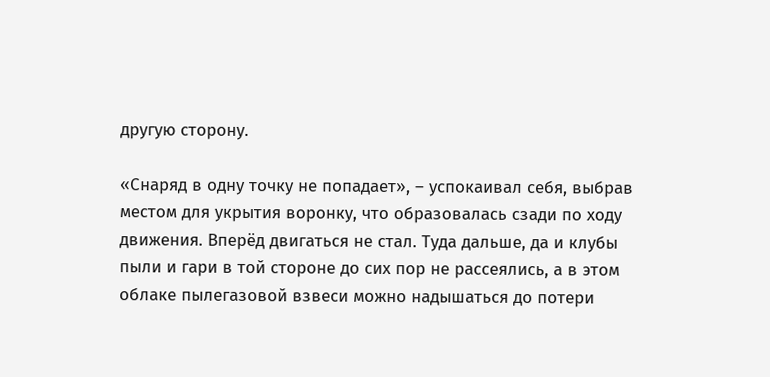другую сторону.

«Снаряд в одну точку не попадает», – успокаивал себя, выбрав местом для укрытия воронку, что образовалась сзади по ходу движения. Вперёд двигаться не стал. Туда дальше, да и клубы пыли и гари в той стороне до сих пор не рассеялись, а в этом облаке пылегазовой взвеси можно надышаться до потери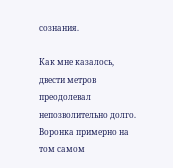сознания.

Как мне казалось, двести метров преодолевал непозволительно долго. Воронка примерно на том самом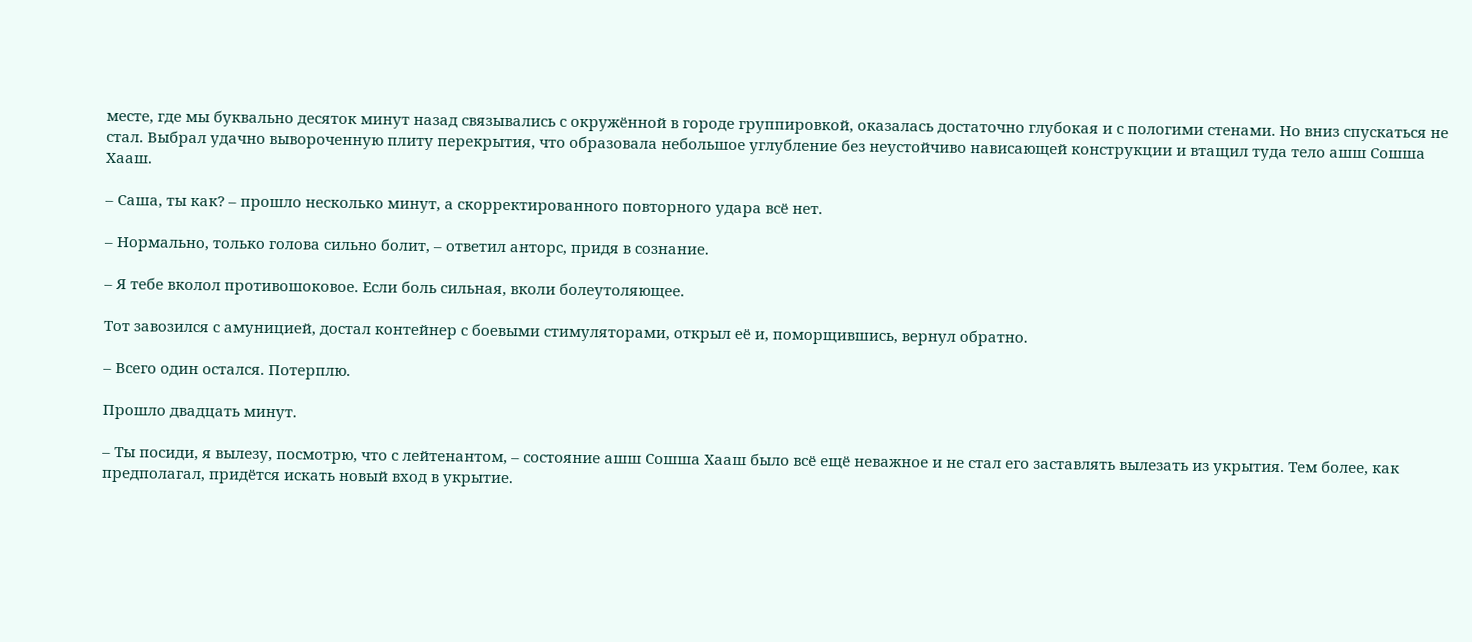месте, где мы буквально десяток минут назад связывались с окружённой в городе группировкой, оказалась достаточно глубокая и с пологими стенами. Но вниз спускаться не стал. Выбрал удачно вывороченную плиту перекрытия, что образовала небольшое углубление без неустойчиво нависающей конструкции и втащил туда тело ашш Сошша Хааш.

– Саша, ты как? – прошло несколько минут, а скорректированного повторного удара всё нет.

– Нормально, только голова сильно болит, – ответил анторс, придя в сознание.

– Я тебе вколол противошоковое. Если боль сильная, вколи болеутоляющее.

Тот завозился с амуницией, достал контейнер с боевыми стимуляторами, открыл её и, поморщившись, вернул обратно.

– Всего один остался. Потерплю.

Прошло двадцать минут.

– Ты посиди, я вылезу, посмотрю, что с лейтенантом, – состояние ашш Сошша Хааш было всё ещё неважное и не стал его заставлять вылезать из укрытия. Тем более, как предполагал, придётся искать новый вход в укрытие.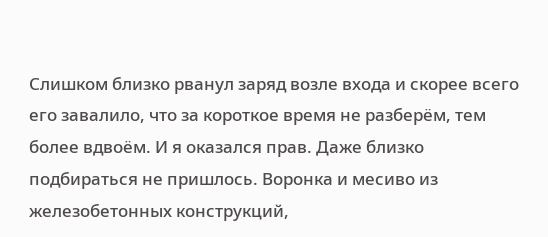Слишком близко рванул заряд возле входа и скорее всего его завалило, что за короткое время не разберём, тем более вдвоём. И я оказался прав. Даже близко подбираться не пришлось. Воронка и месиво из железобетонных конструкций,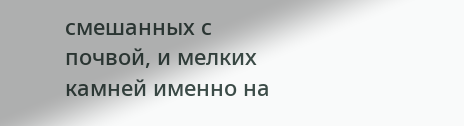смешанных с почвой, и мелких камней именно на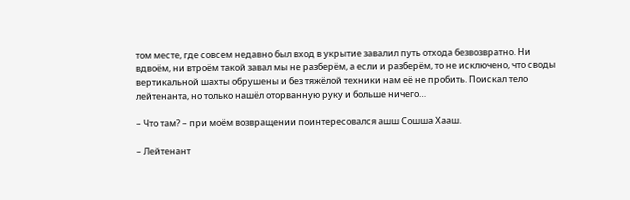том месте, где совсем недавно был вход в укрытие завалил путь отхода безвозвратно. Ни вдвоём, ни втроём такой завал мы не разберём, а если и разберём, то не исключено, что своды вертикальной шахты обрушены и без тяжёлой техники нам её не пробить. Поискал тело лейтенанта, но только нашёл оторванную руку и больше ничего…

– Что там? – при моём возвращении поинтересовался ашш Сошша Хааш.

– Лейтенант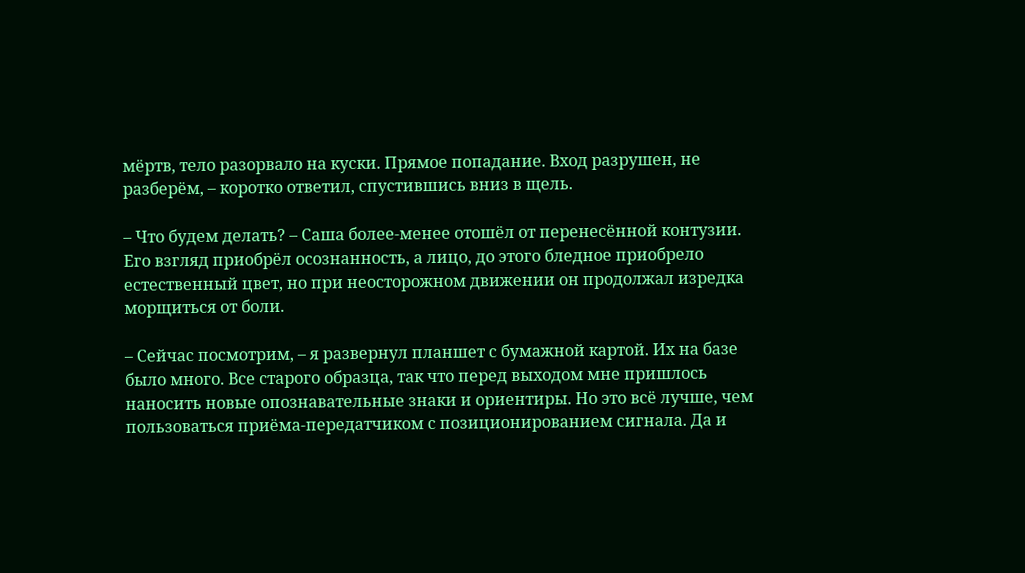мёртв, тело разорвало на куски. Прямое попадание. Вход разрушен, не разберём, – коротко ответил, спустившись вниз в щель.

– Что будем делать? – Саша более-менее отошёл от перенесённой контузии. Его взгляд приобрёл осознанность, а лицо, до этого бледное приобрело естественный цвет, но при неосторожном движении он продолжал изредка морщиться от боли.

– Сейчас посмотрим, – я развернул планшет с бумажной картой. Их на базе было много. Все старого образца, так что перед выходом мне пришлось наносить новые опознавательные знаки и ориентиры. Но это всё лучше, чем пользоваться приёма-передатчиком с позиционированием сигнала. Да и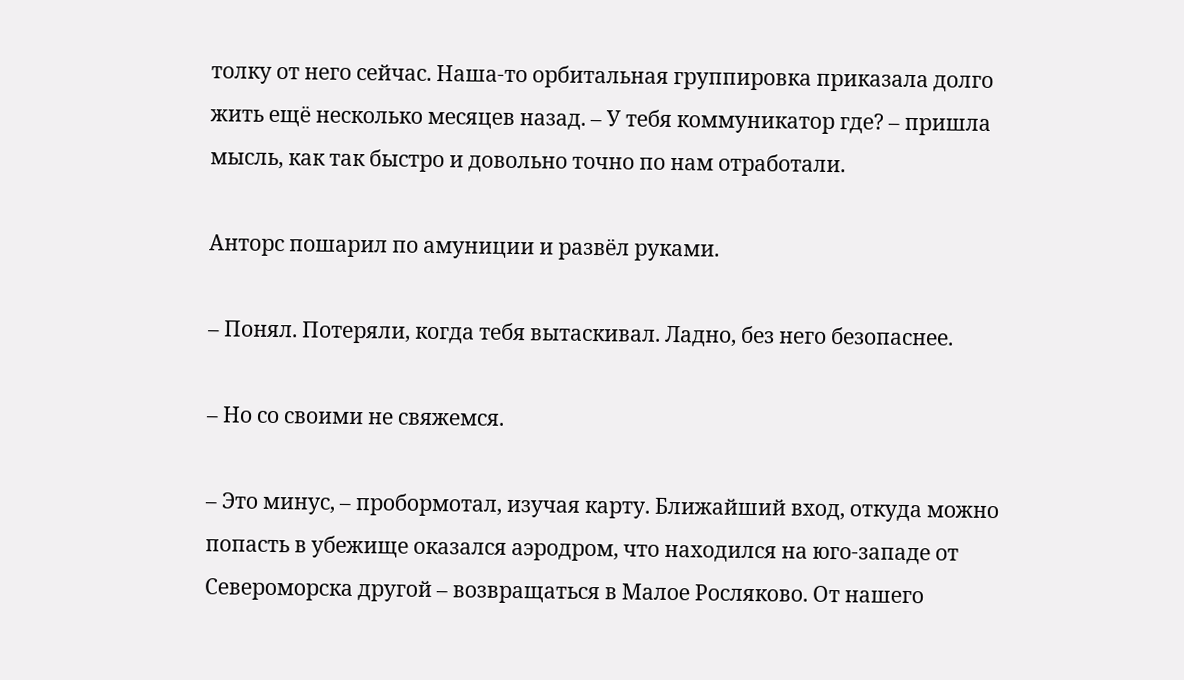толку от него сейчас. Наша-то орбитальная группировка приказала долго жить ещё несколько месяцев назад. – У тебя коммуникатор где? – пришла мысль, как так быстро и довольно точно по нам отработали.

Анторс пошарил по амуниции и развёл руками.

– Понял. Потеряли, когда тебя вытаскивал. Ладно, без него безопаснее.

– Но со своими не свяжемся.

– Это минус, – пробормотал, изучая карту. Ближайший вход, откуда можно попасть в убежище оказался аэродром, что находился на юго-западе от Североморска другой – возвращаться в Малое Росляково. От нашего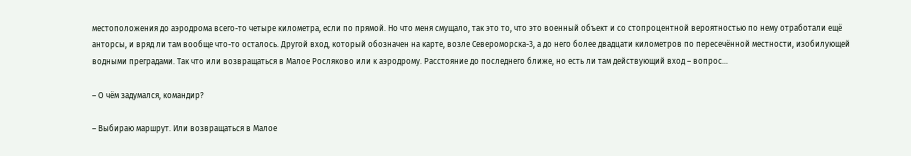местоположения до аэродрома всего-то четыре километра, если по прямой. Но что меня смущало, так это то, что это военный объект и со стопроцентной вероятностью по нему отработали ещё анторсы, и вряд ли там вообще что-то осталось. Другой вход, который обозначен на карте, возле Североморска-3, а до него более двадцати километров по пересечённой местности, изобилующей водными преградами. Так что или возвращаться в Малое Росляково или к аэродрому. Расстояние до последнего ближе, но есть ли там действующий вход – вопрос…

– О чём задумался, командир?

– Выбираю маршрут. Или возвращаться в Малое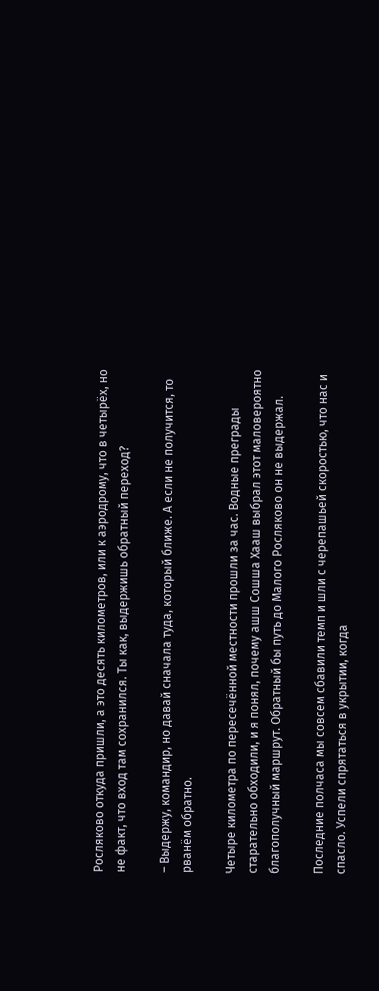Росляково откуда пришли, а это десять километров, или к аэродрому, что в четырёх, но не факт, что вход там сохранился. Ты как, выдержишь обратный переход?

– Выдержу, командир, но давай сначала туда, который ближе. А если не получится, то рванём обратно.

Четыре километра по пересечённой местности прошли за час. Водные преграды старательно обходили, и я понял, почему ашш Сошша Хааш выбрал этот маловероятно благополучный маршрут. Обратный бы путь до Малого Росляково он не выдержал.

Последние полчаса мы совсем сбавили темп и шли с черепашьей скоростью, что нас и спасло. Успели спрятаться в укрытии, когда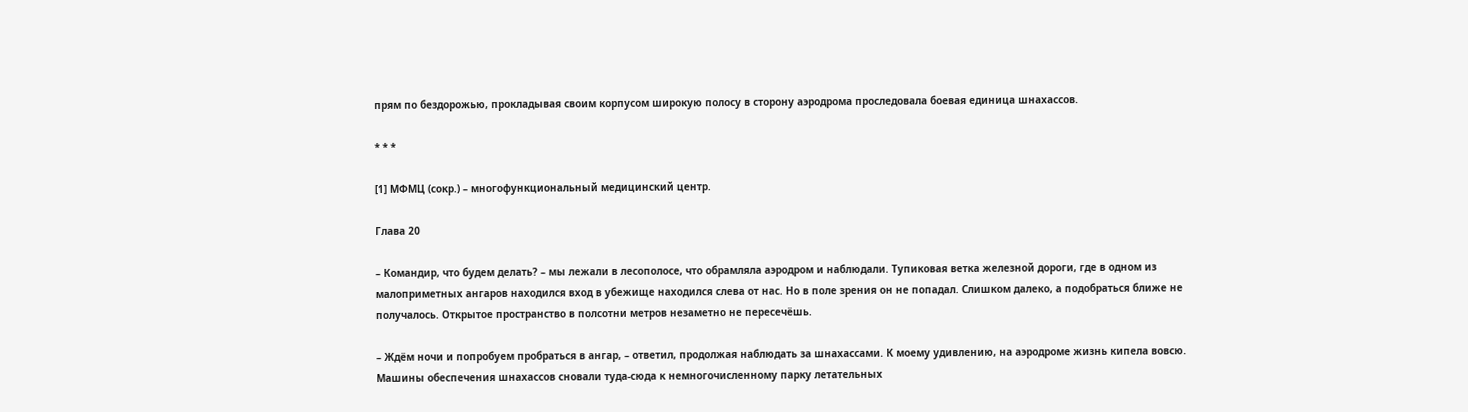прям по бездорожью, прокладывая своим корпусом широкую полосу в сторону аэродрома проследовала боевая единица шнахассов.

* * *

[1] МФМЦ (сокр.) – многофункциональный медицинский центр.

Глава 20

– Командир, что будем делать? – мы лежали в лесополосе, что обрамляла аэродром и наблюдали. Тупиковая ветка железной дороги, где в одном из малоприметных ангаров находился вход в убежище находился слева от нас. Но в поле зрения он не попадал. Слишком далеко, а подобраться ближе не получалось. Открытое пространство в полсотни метров незаметно не пересечёшь.

– Ждём ночи и попробуем пробраться в ангар, – ответил, продолжая наблюдать за шнахассами. К моему удивлению, на аэродроме жизнь кипела вовсю. Машины обеспечения шнахассов сновали туда-сюда к немногочисленному парку летательных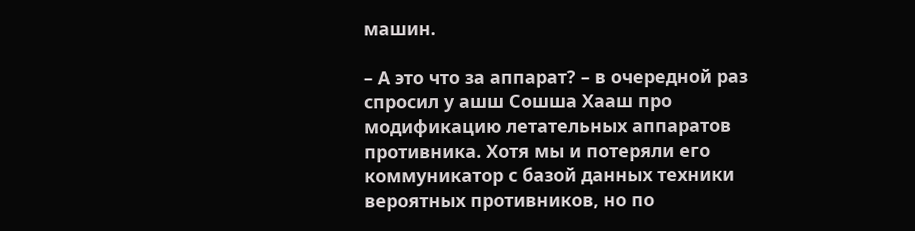машин.

– А это что за аппарат? – в очередной раз спросил у ашш Сошша Хааш про модификацию летательных аппаратов противника. Хотя мы и потеряли его коммуникатор с базой данных техники вероятных противников, но по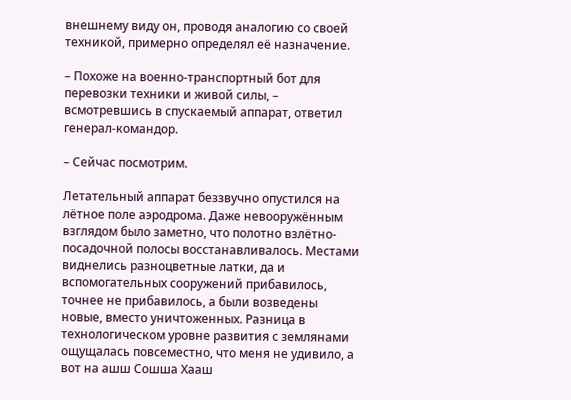внешнему виду он, проводя аналогию со своей техникой, примерно определял её назначение.

– Похоже на военно-транспортный бот для перевозки техники и живой силы, – всмотревшись в спускаемый аппарат, ответил генерал-командор.

– Сейчас посмотрим.

Летательный аппарат беззвучно опустился на лётное поле аэродрома. Даже невооружённым взглядом было заметно, что полотно взлётно-посадочной полосы восстанавливалось. Местами виднелись разноцветные латки, да и вспомогательных сооружений прибавилось, точнее не прибавилось, а были возведены новые, вместо уничтоженных. Разница в технологическом уровне развития с землянами ощущалась повсеместно, что меня не удивило, а вот на ашш Сошша Хааш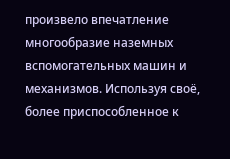произвело впечатление многообразие наземных вспомогательных машин и механизмов. Используя своё, более приспособленное к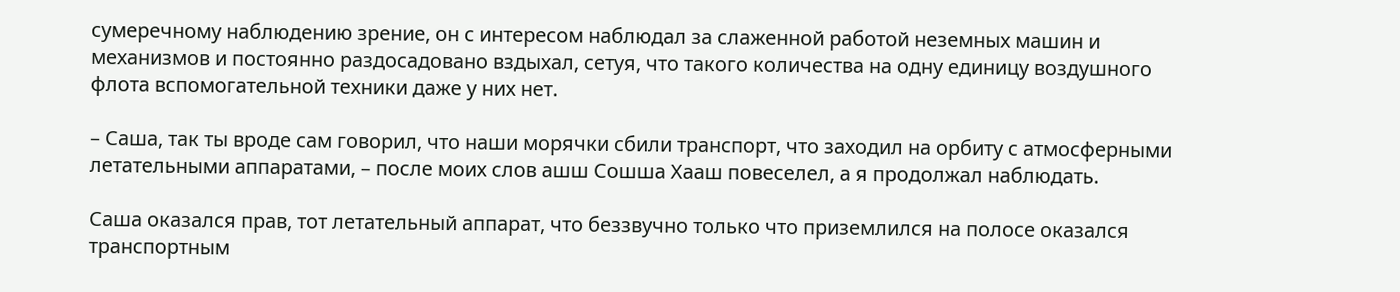сумеречному наблюдению зрение, он с интересом наблюдал за слаженной работой неземных машин и механизмов и постоянно раздосадовано вздыхал, сетуя, что такого количества на одну единицу воздушного флота вспомогательной техники даже у них нет.

– Саша, так ты вроде сам говорил, что наши морячки сбили транспорт, что заходил на орбиту с атмосферными летательными аппаратами, – после моих слов ашш Сошша Хааш повеселел, а я продолжал наблюдать.

Саша оказался прав, тот летательный аппарат, что беззвучно только что приземлился на полосе оказался транспортным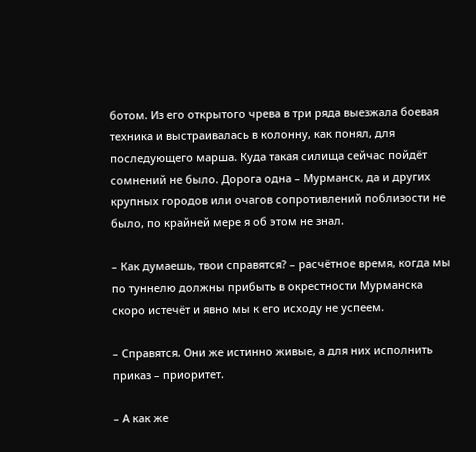ботом. Из его открытого чрева в три ряда выезжала боевая техника и выстраивалась в колонну, как понял, для последующего марша. Куда такая силища сейчас пойдёт сомнений не было. Дорога одна – Мурманск, да и других крупных городов или очагов сопротивлений поблизости не было, по крайней мере я об этом не знал.

– Как думаешь, твои справятся? – расчётное время, когда мы по туннелю должны прибыть в окрестности Мурманска скоро истечёт и явно мы к его исходу не успеем.

– Справятся. Они же истинно живые, а для них исполнить приказ – приоритет.

– А как же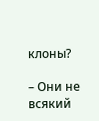клоны?

– Они не всякий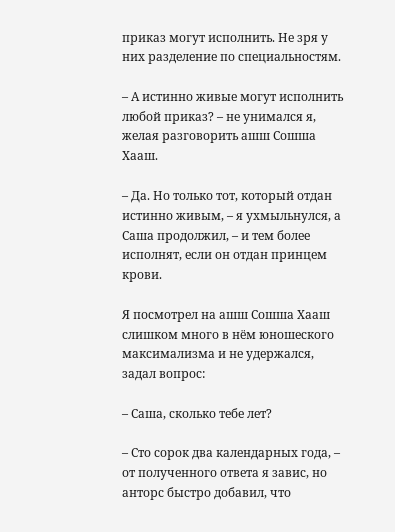приказ могут исполнить. Не зря у них разделение по специальностям.

– А истинно живые могут исполнить любой приказ? – не унимался я, желая разговорить ашш Сошша Хааш.

– Да. Но только тот, который отдан истинно живым, – я ухмыльнулся, а Саша продолжил, – и тем более исполнят, если он отдан принцем крови.

Я посмотрел на ашш Сошша Хааш слишком много в нём юношеского максимализма и не удержался, задал вопрос:

– Саша, сколько тебе лет?

– Сто сорок два календарных года, – от полученного ответа я завис, но анторс быстро добавил, что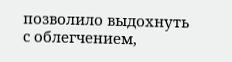позволило выдохнуть с облегчением,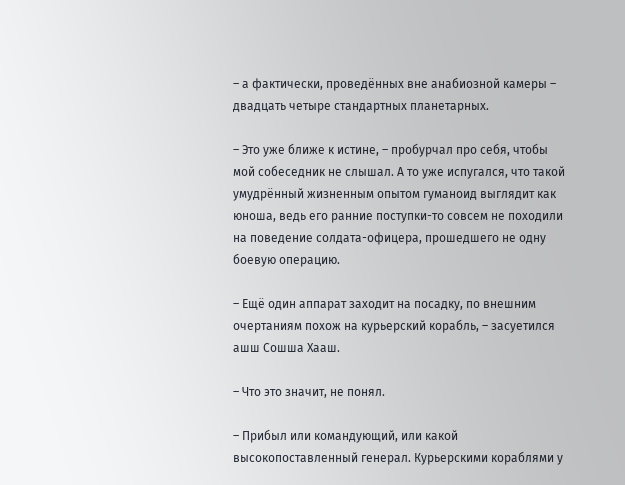– а фактически, проведённых вне анабиозной камеры – двадцать четыре стандартных планетарных.

– Это уже ближе к истине, – пробурчал про себя, чтобы мой собеседник не слышал. А то уже испугался, что такой умудрённый жизненным опытом гуманоид выглядит как юноша, ведь его ранние поступки-то совсем не походили на поведение солдата-офицера, прошедшего не одну боевую операцию.

– Ещё один аппарат заходит на посадку, по внешним очертаниям похож на курьерский корабль, – засуетился ашш Сошша Хааш.

– Что это значит, не понял.

– Прибыл или командующий, или какой высокопоставленный генерал. Курьерскими кораблями у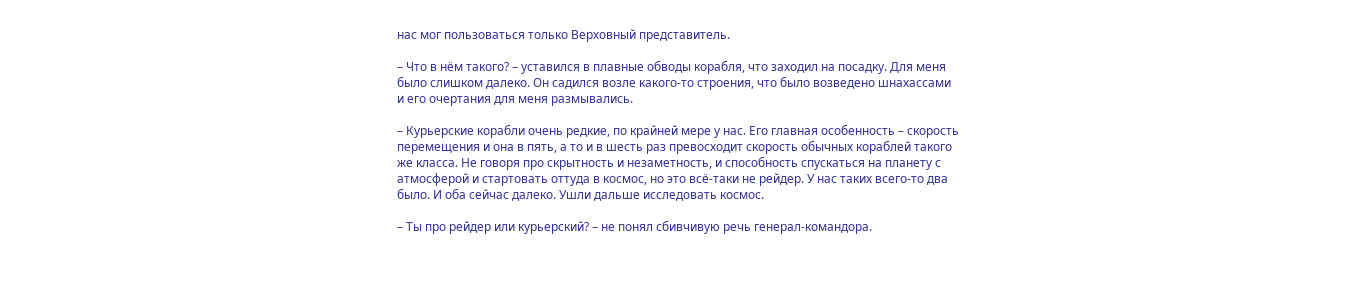нас мог пользоваться только Верховный представитель.

– Что в нём такого? – уставился в плавные обводы корабля, что заходил на посадку. Для меня было слишком далеко. Он садился возле какого-то строения, что было возведено шнахассами и его очертания для меня размывались.

– Курьерские корабли очень редкие, по крайней мере у нас. Его главная особенность – скорость перемещения и она в пять, а то и в шесть раз превосходит скорость обычных кораблей такого же класса. Не говоря про скрытность и незаметность, и способность спускаться на планету с атмосферой и стартовать оттуда в космос, но это всё-таки не рейдер. У нас таких всего-то два было. И оба сейчас далеко. Ушли дальше исследовать космос.

– Ты про рейдер или курьерский? – не понял сбивчивую речь генерал-командора.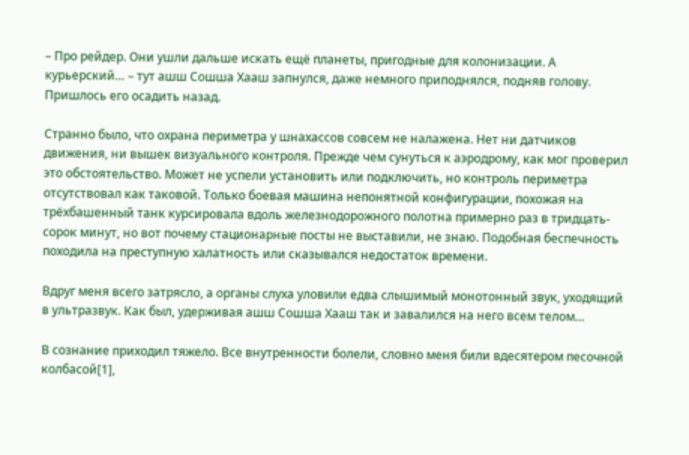– Про рейдер. Они ушли дальше искать ещё планеты, пригодные для колонизации. А курьерский… – тут ашш Сошша Хааш запнулся, даже немного приподнялся, подняв голову. Пришлось его осадить назад.

Странно было, что охрана периметра у шнахассов совсем не налажена. Нет ни датчиков движения, ни вышек визуального контроля. Прежде чем сунуться к аэродрому, как мог проверил это обстоятельство. Может не успели установить или подключить, но контроль периметра отсутствовал как таковой. Только боевая машина непонятной конфигурации, похожая на трёхбашенный танк курсировала вдоль железнодорожного полотна примерно раз в тридцать-сорок минут, но вот почему стационарные посты не выставили, не знаю. Подобная беспечность походила на преступную халатность или сказывался недостаток времени.

Вдруг меня всего затрясло, а органы слуха уловили едва слышимый монотонный звук, уходящий в ультразвук. Как был, удерживая ашш Сошша Хааш так и завалился на него всем телом…

В сознание приходил тяжело. Все внутренности болели, словно меня били вдесятером песочной колбасой[1],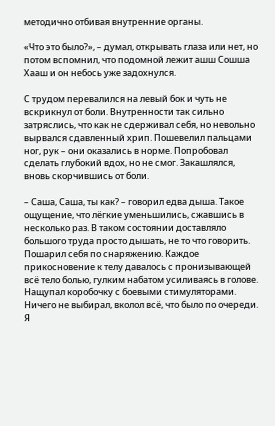методично отбивая внутренние органы.

«Что это было?», – думал, открывать глаза или нет, но потом вспомнил, что подомной лежит ашш Сошша Хааш и он небось уже задохнулся.

С трудом перевалился на левый бок и чуть не вскрикнул от боли. Внутренности так сильно затряслись, что как не сдерживал себя, но невольно вырвался сдавленный хрип. Пошевелил пальцами ног, рук – они оказались в норме. Попробовал сделать глубокий вдох, но не смог. Закашлялся, вновь скорчившись от боли.

– Саша, Саша, ты как? – говорил едва дыша. Такое ощущение, что лёгкие уменьшились, сжавшись в несколько раз. В таком состоянии доставляло большого труда просто дышать, не то что говорить. Пошарил себя по снаряжению. Каждое прикосновение к телу давалось с пронизывающей всё тело болью, гулким набатом усиливаясь в голове. Нащупал коробочку с боевыми стимуляторами. Ничего не выбирал, вколол всё, что было по очереди. Я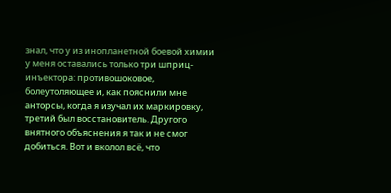знал, что у из инопланетной боевой химии у меня оставались только три шприц-инъектора: противошоковое, болеутоляющее и, как пояснили мне анторсы, когда я изучал их маркировку, третий был восстановитель. Другого внятного объяснения я так и не смог добиться. Вот и вколол всё, что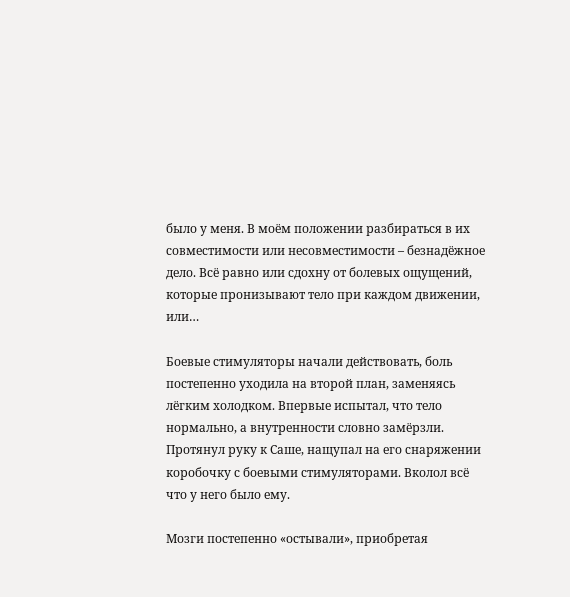было у меня. В моём положении разбираться в их совместимости или несовместимости – безнадёжное дело. Всё равно или сдохну от болевых ощущений, которые пронизывают тело при каждом движении, или…

Боевые стимуляторы начали действовать, боль постепенно уходила на второй план, заменяясь лёгким холодком. Впервые испытал, что тело нормально, а внутренности словно замёрзли. Протянул руку к Саше, нащупал на его снаряжении коробочку с боевыми стимуляторами. Вколол всё что у него было ему.

Мозги постепенно «остывали», приобретая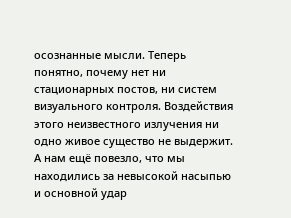осознанные мысли. Теперь понятно, почему нет ни стационарных постов, ни систем визуального контроля. Воздействия этого неизвестного излучения ни одно живое существо не выдержит. А нам ещё повезло, что мы находились за невысокой насыпью и основной удар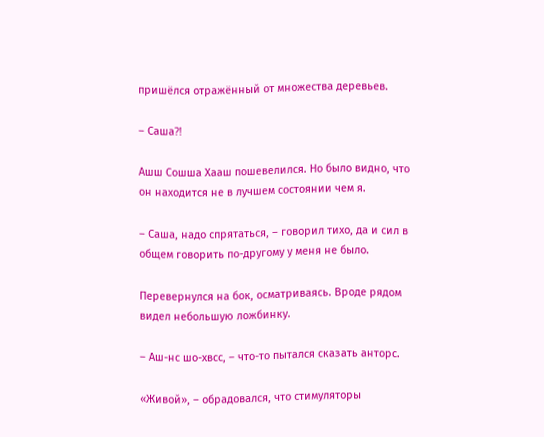пришёлся отражённый от множества деревьев.

– Саша⁈

Ашш Сошша Хааш пошевелился. Но было видно, что он находится не в лучшем состоянии чем я.

– Саша, надо спрятаться, – говорил тихо, да и сил в общем говорить по-другому у меня не было.

Перевернулся на бок, осматриваясь. Вроде рядом видел небольшую ложбинку.

– Аш-нс шо-хвсс, – что-то пытался сказать анторс.

«Живой», – обрадовался, что стимуляторы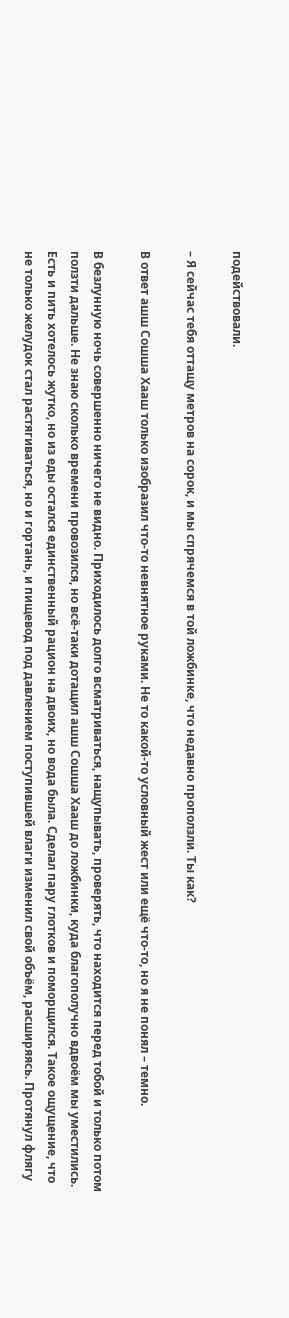подействовали.

– Я сейчас тебя оттащу метров на сорок, и мы спрячемся в той ложбинке, что недавно проползли. Ты как?

В ответ ашш Сошша Хааш только изобразил что-то невнятное руками. Не то какой-то условный жест или ещё что-то, но я не понял – темно.

В безлунную ночь совершенно ничего не видно. Приходилось долго всматриваться, нащупывать, проверять, что находится перед тобой и только потом ползти дальше. Не знаю сколько времени провозился, но всё-таки дотащил ашш Сошша Хааш до ложбинки, куда благополучно вдвоём мы уместились. Есть и пить хотелось жутко, но из еды остался единственный рацион на двоих, но вода была. Сделал пару глотков и поморщился. Такое ощущение, что не только желудок стал растягиваться, но и гортань, и пищевод под давлением поступившей влаги изменил свой объём, расширяясь. Протянул флягу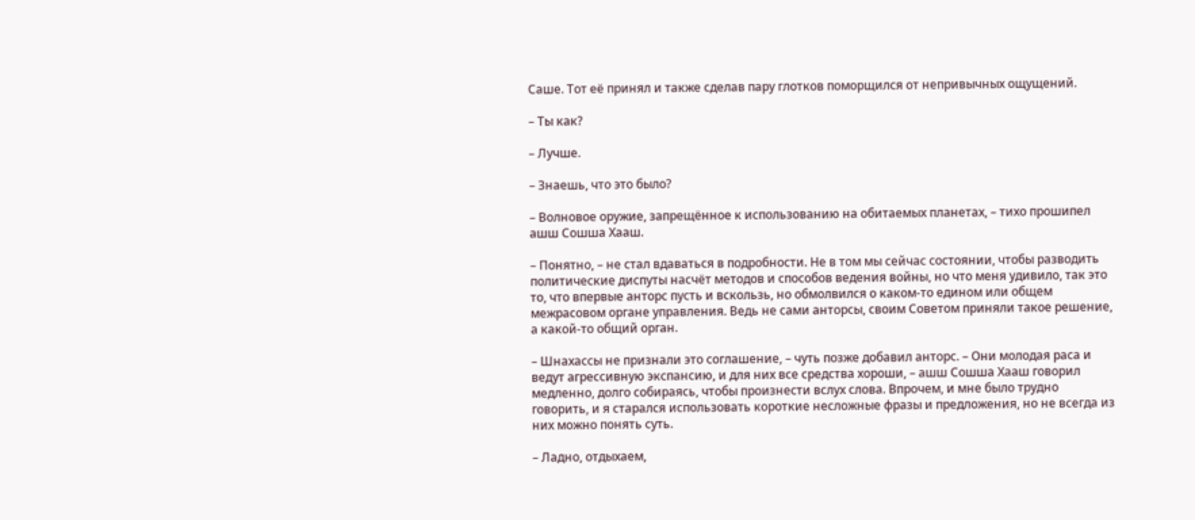Саше. Тот её принял и также сделав пару глотков поморщился от непривычных ощущений.

– Ты как?

– Лучше.

– Знаешь, что это было?

– Волновое оружие, запрещённое к использованию на обитаемых планетах, – тихо прошипел ашш Сошша Хааш.

– Понятно, – не стал вдаваться в подробности. Не в том мы сейчас состоянии, чтобы разводить политические диспуты насчёт методов и способов ведения войны, но что меня удивило, так это то, что впервые анторс пусть и вскользь, но обмолвился о каком-то едином или общем межрасовом органе управления. Ведь не сами анторсы, своим Советом приняли такое решение, а какой-то общий орган.

– Шнахассы не признали это соглашение, – чуть позже добавил анторс. – Они молодая раса и ведут агрессивную экспансию, и для них все средства хороши, – ашш Сошша Хааш говорил медленно, долго собираясь, чтобы произнести вслух слова. Впрочем, и мне было трудно говорить, и я старался использовать короткие несложные фразы и предложения, но не всегда из них можно понять суть.

– Ладно, отдыхаем,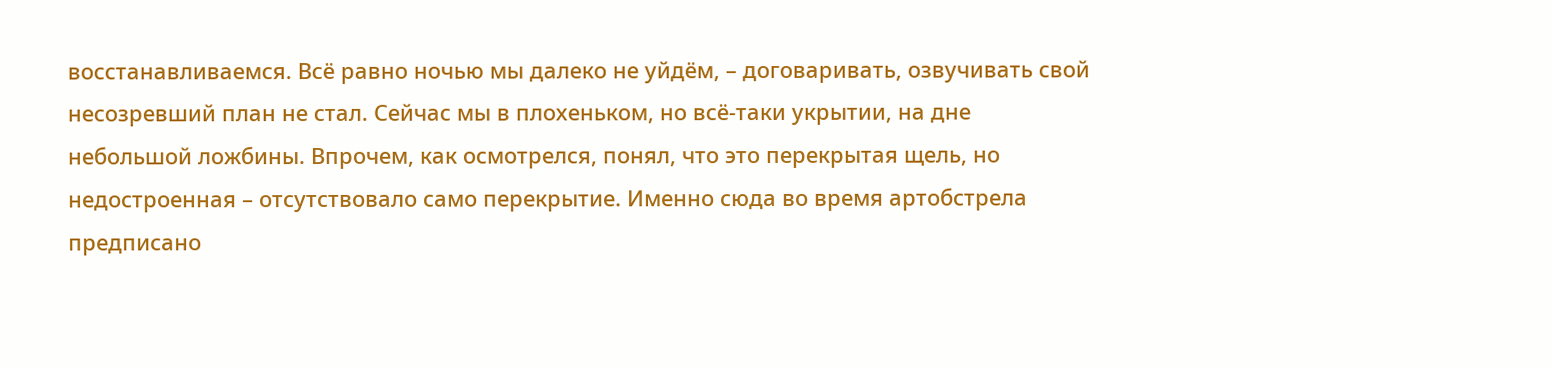восстанавливаемся. Всё равно ночью мы далеко не уйдём, – договаривать, озвучивать свой несозревший план не стал. Сейчас мы в плохеньком, но всё-таки укрытии, на дне небольшой ложбины. Впрочем, как осмотрелся, понял, что это перекрытая щель, но недостроенная – отсутствовало само перекрытие. Именно сюда во время артобстрела предписано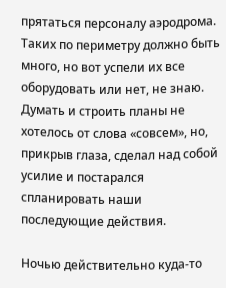прятаться персоналу аэродрома. Таких по периметру должно быть много, но вот успели их все оборудовать или нет, не знаю. Думать и строить планы не хотелось от слова «совсем», но, прикрыв глаза, сделал над собой усилие и постарался спланировать наши последующие действия.

Ночью действительно куда-то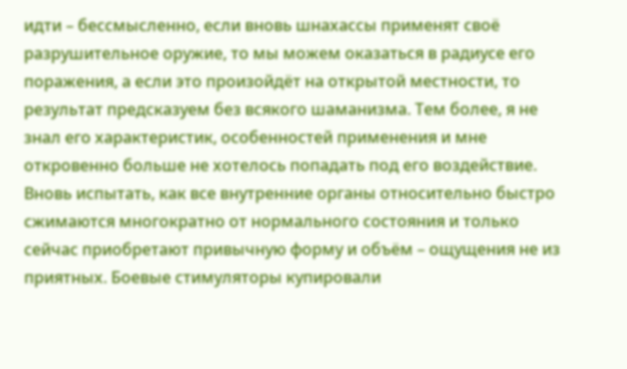идти – бессмысленно, если вновь шнахассы применят своё разрушительное оружие, то мы можем оказаться в радиусе его поражения, а если это произойдёт на открытой местности, то результат предсказуем без всякого шаманизма. Тем более, я не знал его характеристик, особенностей применения и мне откровенно больше не хотелось попадать под его воздействие. Вновь испытать, как все внутренние органы относительно быстро сжимаются многократно от нормального состояния и только сейчас приобретают привычную форму и объём – ощущения не из приятных. Боевые стимуляторы купировали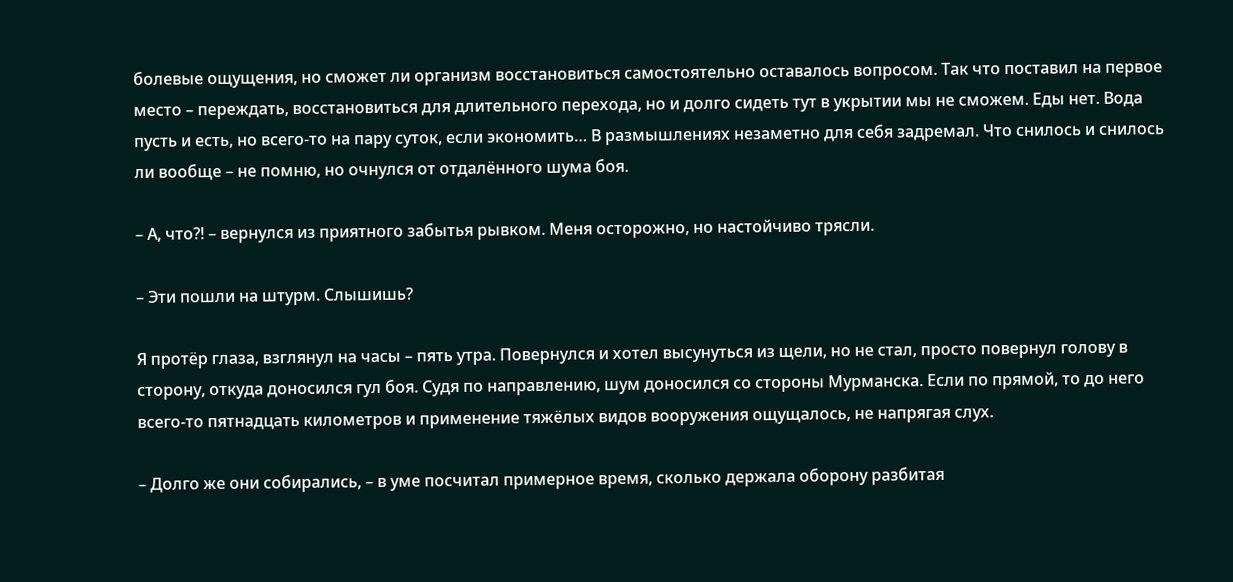болевые ощущения, но сможет ли организм восстановиться самостоятельно оставалось вопросом. Так что поставил на первое место – переждать, восстановиться для длительного перехода, но и долго сидеть тут в укрытии мы не сможем. Еды нет. Вода пусть и есть, но всего-то на пару суток, если экономить… В размышлениях незаметно для себя задремал. Что снилось и снилось ли вообще – не помню, но очнулся от отдалённого шума боя.

– А, что⁈ – вернулся из приятного забытья рывком. Меня осторожно, но настойчиво трясли.

– Эти пошли на штурм. Слышишь?

Я протёр глаза, взглянул на часы – пять утра. Повернулся и хотел высунуться из щели, но не стал, просто повернул голову в сторону, откуда доносился гул боя. Судя по направлению, шум доносился со стороны Мурманска. Если по прямой, то до него всего-то пятнадцать километров и применение тяжёлых видов вооружения ощущалось, не напрягая слух.

– Долго же они собирались, – в уме посчитал примерное время, сколько держала оборону разбитая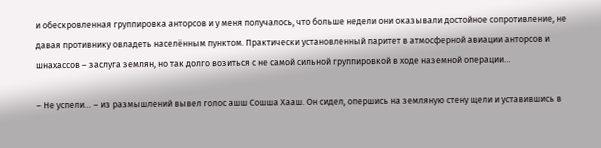и обескровленная группировка анторсов и у меня получалось, что больше недели они оказывали достойное сопротивление, не давая противнику овладеть населённым пунктом. Практически установленный паритет в атмосферной авиации анторсов и шнахассов – заслуга землян, но так долго возиться с не самой сильной группировкой в ходе наземной операции…

– Не успели… – из размышлений вывел голос ашш Сошша Хааш. Он сидел, опершись на земляную стену щели и уставившись в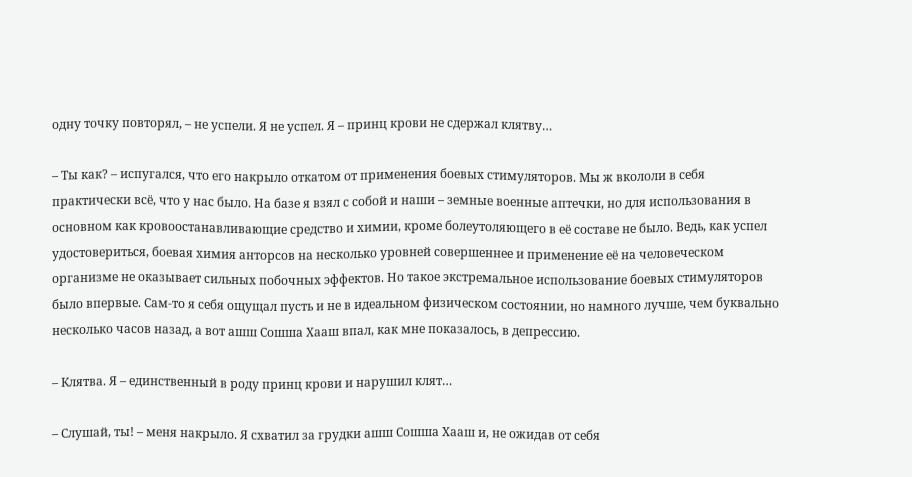одну точку повторял, – не успели. Я не успел. Я – принц крови не сдержал клятву…

– Ты как? – испугался, что его накрыло откатом от применения боевых стимуляторов. Мы ж вкололи в себя практически всё, что у нас было. На базе я взял с собой и наши – земные военные аптечки, но для использования в основном как кровоостанавливающие средство и химии, кроме болеутоляющего в её составе не было. Ведь, как успел удостовериться, боевая химия анторсов на несколько уровней совершеннее и применение её на человеческом организме не оказывает сильных побочных эффектов. Но такое экстремальное использование боевых стимуляторов было впервые. Сам-то я себя ощущал пусть и не в идеальном физическом состоянии, но намного лучше, чем буквально несколько часов назад, а вот ашш Сошша Хааш впал, как мне показалось, в депрессию.

– Клятва. Я – единственный в роду принц крови и нарушил клят…

– Слушай, ты! – меня накрыло. Я схватил за грудки ашш Сошша Хааш и, не ожидав от себя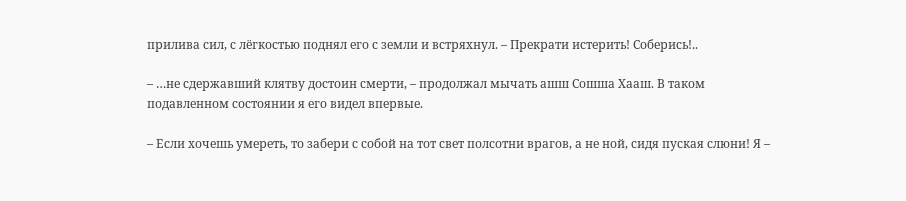прилива сил, с лёгкостью поднял его с земли и встряхнул. – Прекрати истерить! Соберись!..

– …не сдержавший клятву достоин смерти, – продолжал мычать ашш Сошша Хааш. В таком подавленном состоянии я его видел впервые.

– Если хочешь умереть, то забери с собой на тот свет полсотни врагов, а не ной, сидя пуская слюни! Я –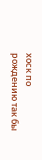хоск по рождению так бы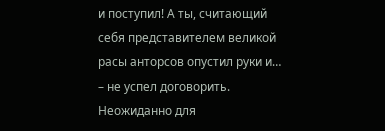и поступил! А ты, считающий себя представителем великой расы анторсов опустил руки и… – не успел договорить. Неожиданно для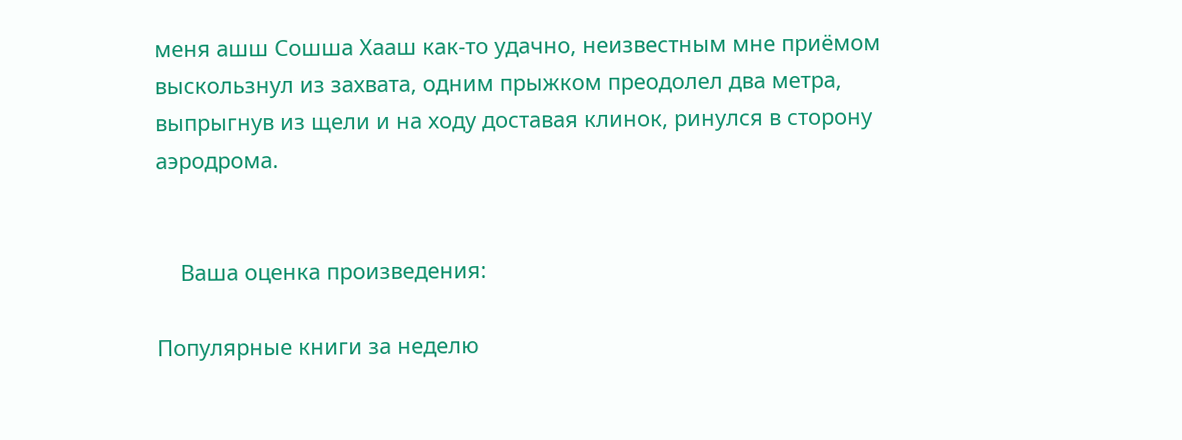меня ашш Сошша Хааш как-то удачно, неизвестным мне приёмом выскользнул из захвата, одним прыжком преодолел два метра, выпрыгнув из щели и на ходу доставая клинок, ринулся в сторону аэродрома.


    Ваша оценка произведения:

Популярные книги за неделю